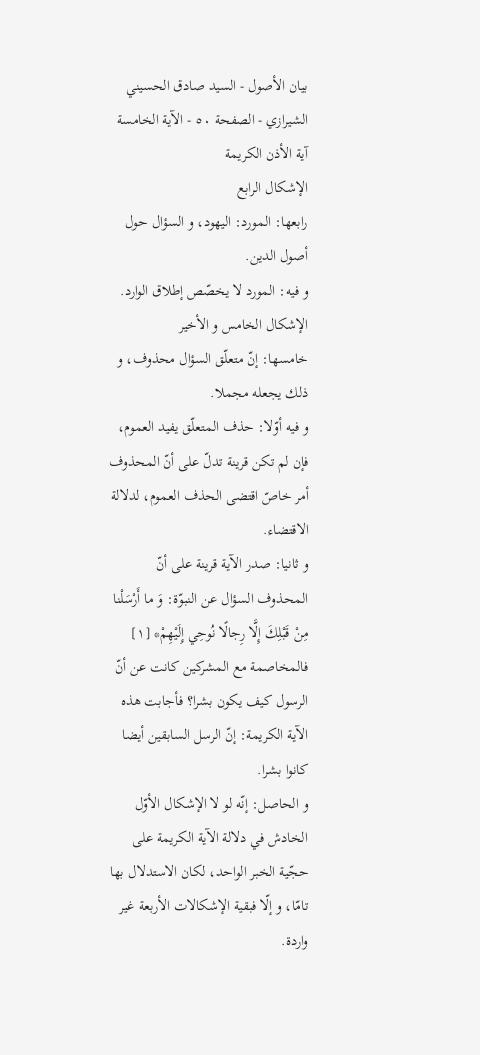بيان الأصول - السيد صادق الحسيني الشيرازي - الصفحة ٥٠ - الآية الخامسة آية الأذن الكريمة
الإشكال الرابع
رابعها: المورد: اليهود، و السؤال حول أصول الدين.
و فيه: المورد لا يخصّص إطلاق الوارد.
الإشكال الخامس و الأخير
خامسها: إنّ متعلّق السؤال محذوف، و ذلك يجعله مجملا.
و فيه أوّلا: حذف المتعلّق يفيد العموم، فإن لم تكن قرينة تدلّ على أنّ المحذوف أمر خاصّ اقتضى الحذف العموم، لدلالة الاقتضاء.
و ثانيا: صدر الآية قرينة على أنّ المحذوف السؤال عن النبوّة: وَ ما أَرْسَلْنا مِنْ قَبْلِكَ إِلَّا رِجالًا نُوحِي إِلَيْهِمْ* [١] فالمخاصمة مع المشركين كانت عن أنّ الرسول كيف يكون بشرا؟ فأجابت هذه الآية الكريمة: إنّ الرسل السابقين أيضا كانوا بشرا.
و الحاصل: إنّه لو لا الإشكال الأوّل الخادش في دلالة الآية الكريمة على حجّية الخبر الواحد، لكان الاستدلال بها تامّا، و إلّا فبقية الإشكالات الأربعة غير واردة.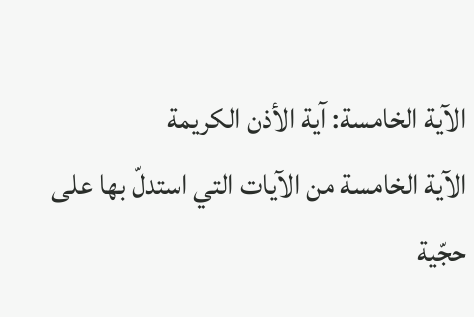الآية الخامسة: آية الأذن الكريمة
الآية الخامسة من الآيات التي استدلّ بها على حجّية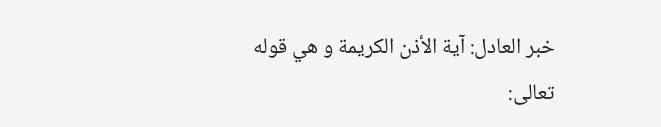خبر العادل: آية الأذن الكريمة و هي قوله تعالى: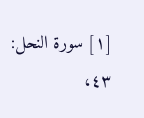[١] سورة النحل: ٤٣،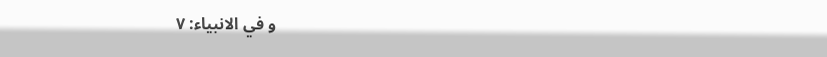و في الانبياء: ٧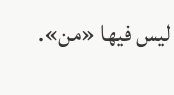ليس فيها «من».